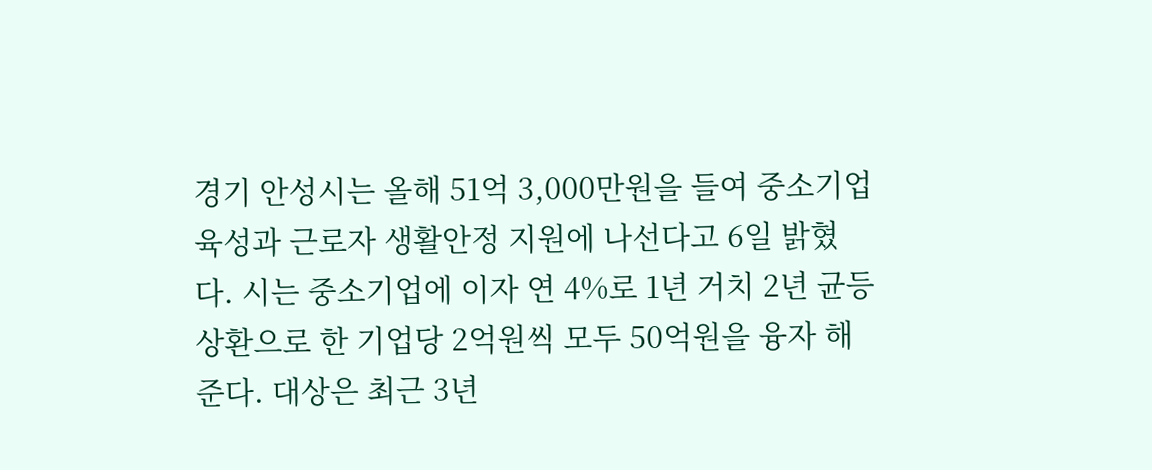경기 안성시는 올해 51억 3,000만원을 들여 중소기업 육성과 근로자 생활안정 지원에 나선다고 6일 밝혔다. 시는 중소기업에 이자 연 4%로 1년 거치 2년 균등 상환으로 한 기업당 2억원씩 모두 50억원을 융자 해준다. 대상은 최근 3년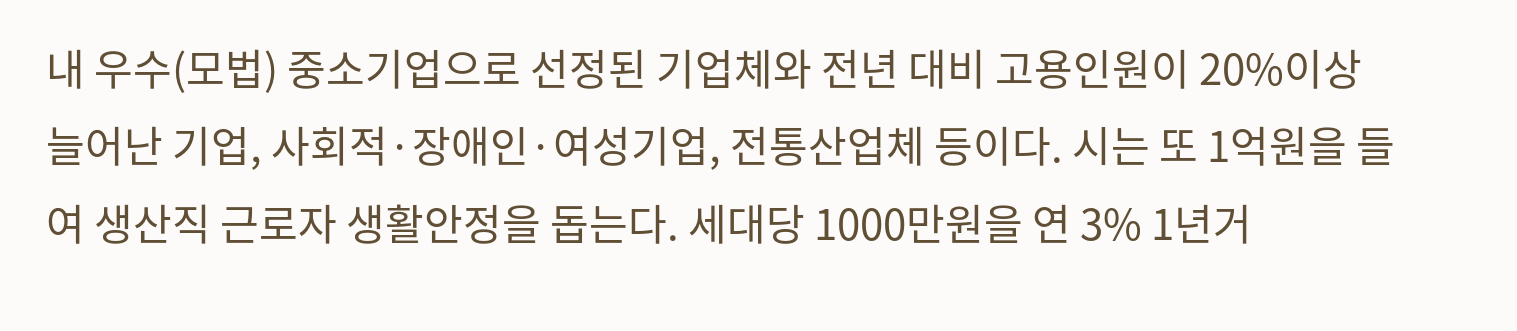내 우수(모법) 중소기업으로 선정된 기업체와 전년 대비 고용인원이 20%이상 늘어난 기업, 사회적·장애인·여성기업, 전통산업체 등이다. 시는 또 1억원을 들여 생산직 근로자 생활안정을 돕는다. 세대당 1000만원을 연 3% 1년거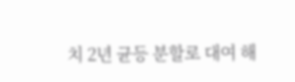치 2년 균등 분할로 대여 해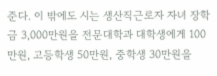준다. 이 밖에도 시는 생산직근로자 자녀 장학금 3,000만원을 전문대학과 대학생에게 100만원, 고등학생 50만원, 중학생 30만원을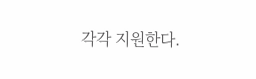각각 지원한다.